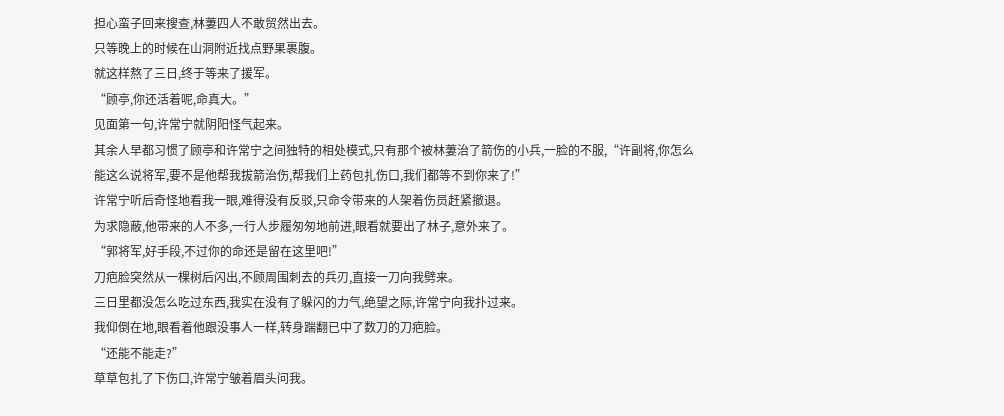担心蛮子回来搜查,林萋四人不敢贸然出去。
只等晚上的时候在山洞附近找点野果裹腹。
就这样熬了三日,终于等来了援军。
“顾亭,你还活着呢,命真大。”
见面第一句,许常宁就阴阳怪气起来。
其余人早都习惯了顾亭和许常宁之间独特的相处模式,只有那个被林萋治了箭伤的小兵,一脸的不服,“许副将,你怎么能这么说将军,要不是他帮我拔箭治伤,帮我们上药包扎伤口,我们都等不到你来了!”
许常宁听后奇怪地看我一眼,难得没有反驳,只命令带来的人架着伤员赶紧撤退。
为求隐蔽,他带来的人不多,一行人步履匆匆地前进,眼看就要出了林子,意外来了。
“郭将军,好手段,不过你的命还是留在这里吧!”
刀疤脸突然从一棵树后闪出,不顾周围刺去的兵刃,直接一刀向我劈来。
三日里都没怎么吃过东西,我实在没有了躲闪的力气,绝望之际,许常宁向我扑过来。
我仰倒在地,眼看着他跟没事人一样,转身踹翻已中了数刀的刀疤脸。
“还能不能走?”
草草包扎了下伤口,许常宁皱着眉头问我。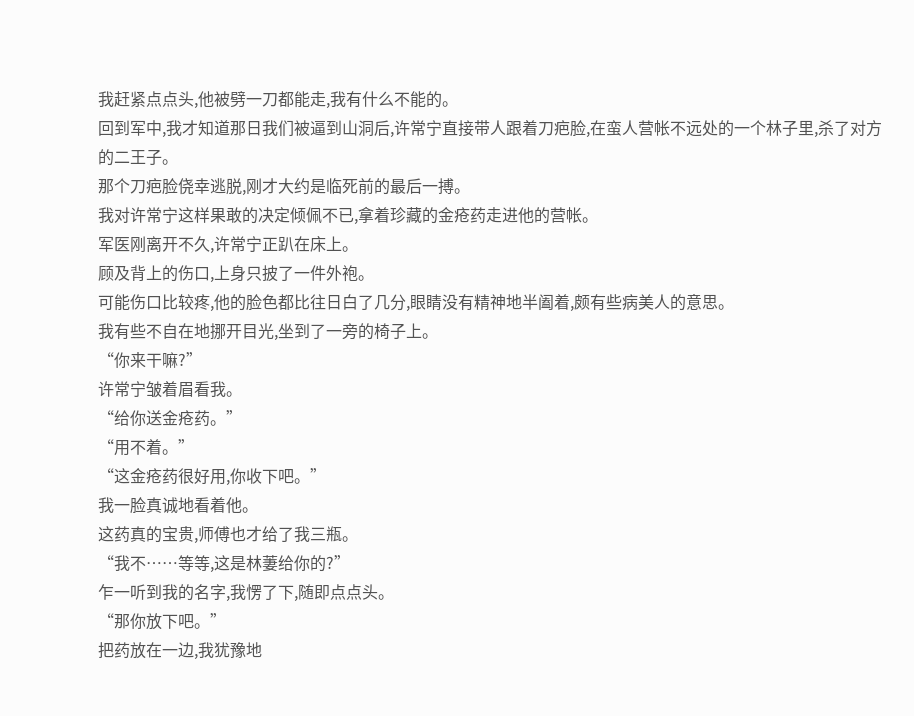我赶紧点点头,他被劈一刀都能走,我有什么不能的。
回到军中,我才知道那日我们被逼到山洞后,许常宁直接带人跟着刀疤脸,在蛮人营帐不远处的一个林子里,杀了对方的二王子。
那个刀疤脸侥幸逃脱,刚才大约是临死前的最后一搏。
我对许常宁这样果敢的决定倾佩不已,拿着珍藏的金疮药走进他的营帐。
军医刚离开不久,许常宁正趴在床上。
顾及背上的伤口,上身只披了一件外袍。
可能伤口比较疼,他的脸色都比往日白了几分,眼睛没有精神地半阖着,颇有些病美人的意思。
我有些不自在地挪开目光,坐到了一旁的椅子上。
“你来干嘛?”
许常宁皱着眉看我。
“给你送金疮药。”
“用不着。”
“这金疮药很好用,你收下吧。”
我一脸真诚地看着他。
这药真的宝贵,师傅也才给了我三瓶。
“我不……等等,这是林萋给你的?”
乍一听到我的名字,我愣了下,随即点点头。
“那你放下吧。”
把药放在一边,我犹豫地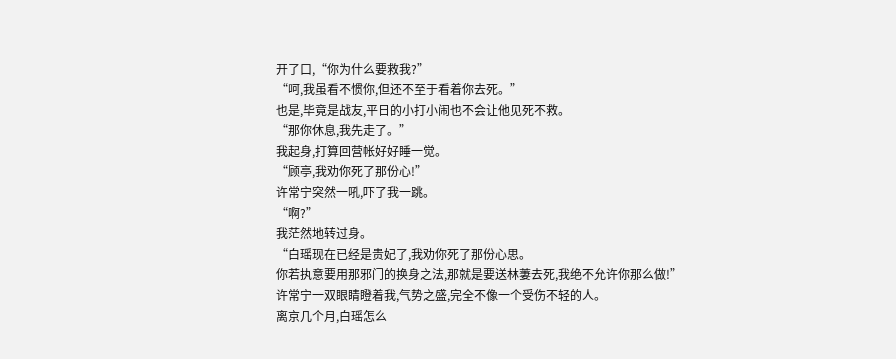开了口,“你为什么要救我?”
“呵,我虽看不惯你,但还不至于看着你去死。”
也是,毕竟是战友,平日的小打小闹也不会让他见死不救。
“那你休息,我先走了。”
我起身,打算回营帐好好睡一觉。
“顾亭,我劝你死了那份心!”
许常宁突然一吼,吓了我一跳。
“啊?”
我茫然地转过身。
“白瑶现在已经是贵妃了,我劝你死了那份心思。
你若执意要用那邪门的换身之法,那就是要送林萋去死,我绝不允许你那么做!”
许常宁一双眼睛瞪着我,气势之盛,完全不像一个受伤不轻的人。
离京几个月,白瑶怎么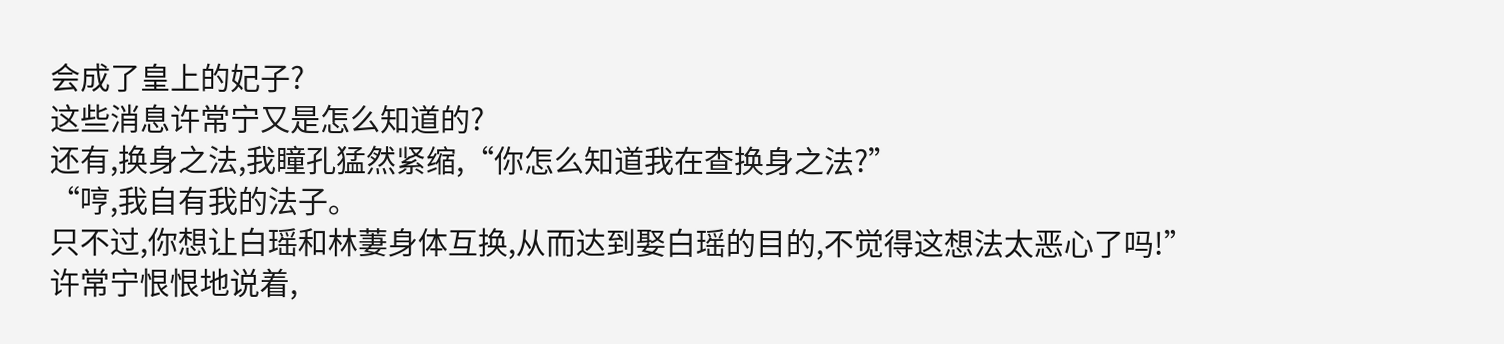会成了皇上的妃子?
这些消息许常宁又是怎么知道的?
还有,换身之法,我瞳孔猛然紧缩,“你怎么知道我在查换身之法?”
“哼,我自有我的法子。
只不过,你想让白瑶和林萋身体互换,从而达到娶白瑶的目的,不觉得这想法太恶心了吗!”
许常宁恨恨地说着,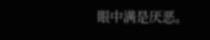眼中满是厌恶。